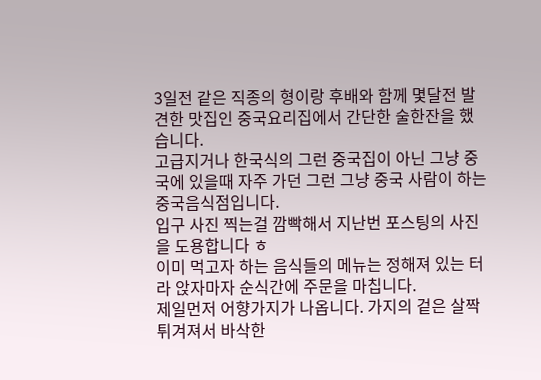3일전 같은 직종의 형이랑 후배와 함께 몇달전 발견한 맛집인 중국요리집에서 간단한 술한잔을 했습니다.
고급지거나 한국식의 그런 중국집이 아닌 그냥 중국에 있을때 자주 가던 그런 그냥 중국 사람이 하는 중국음식점입니다.
입구 사진 찍는걸 깜빡해서 지난번 포스팅의 사진을 도용합니다 ㅎ
이미 먹고자 하는 음식들의 메뉴는 정해져 있는 터라 앉자마자 순식간에 주문을 마칩니다.
제일먼저 어향가지가 나옵니다. 가지의 겉은 살짝 튀겨져서 바삭한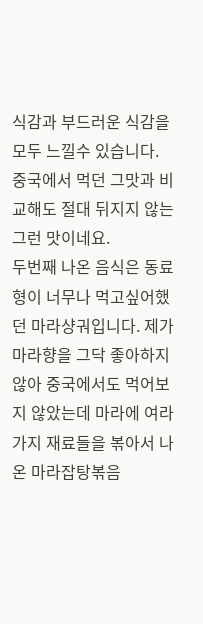식감과 부드러운 식감을 모두 느낄수 있습니다.
중국에서 먹던 그맛과 비교해도 절대 뒤지지 않는 그런 맛이네요.
두번째 나온 음식은 동료형이 너무나 먹고싶어했던 마라샹궈입니다. 제가 마라향을 그닥 좋아하지 않아 중국에서도 먹어보지 않았는데 마라에 여라가지 재료들을 볶아서 나온 마라잡탕볶음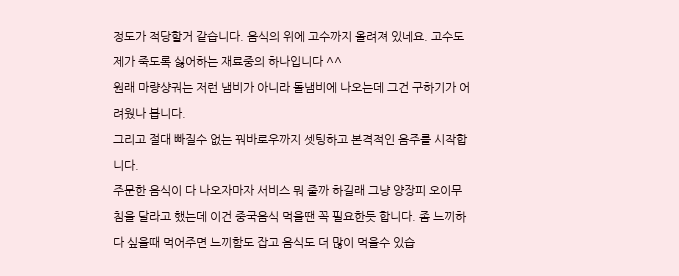정도가 적당할거 같습니다. 음식의 위에 고수까지 올려져 있네요. 고수도 제가 죽도록 싫어하는 재료중의 하나입니다 ^^
원래 마량샹궈는 저런 냄비가 아니라 돌냄비에 나오는데 그건 구하기가 어려웠나 봅니다.
그리고 절대 빠질수 없는 꿔바로우까지 셋팅하고 본격적인 음주를 시작합니다.
주문한 음식이 다 나오자마자 서비스 뭐 줄까 하길래 그냥 양장피 오이무침을 달라고 했는데 이건 중국음식 먹을땐 꼭 필요한듯 합니다. 좀 느끼하다 싶을때 먹어주면 느끼함도 잡고 음식도 더 많이 먹을수 있습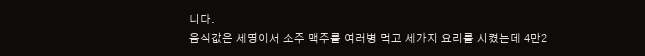니다.
음식값은 세명이서 소주 맥주를 여러병 먹고 세가지 요리를 시켰는데 4만2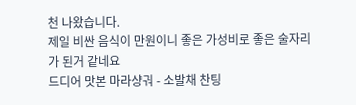천 나왔습니다.
제일 비싼 음식이 만원이니 좋은 가성비로 좋은 술자리가 된거 같네요
드디어 맛본 마라샹궈 - 소발채 찬팅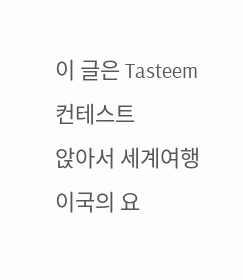이 글은 Tasteem 컨테스트
앉아서 세계여행 이국의 요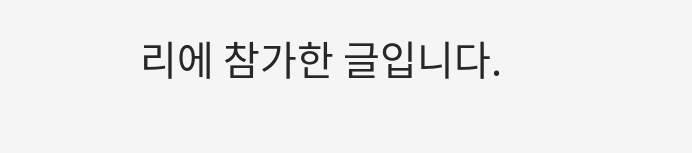리에 참가한 글입니다.